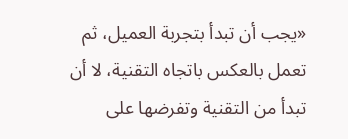«يجب أن تبدأ بتجربة العميل، ثم تعمل بالعكس باتجاه التقنية، لا أن تبدأ من التقنية وتفرضها على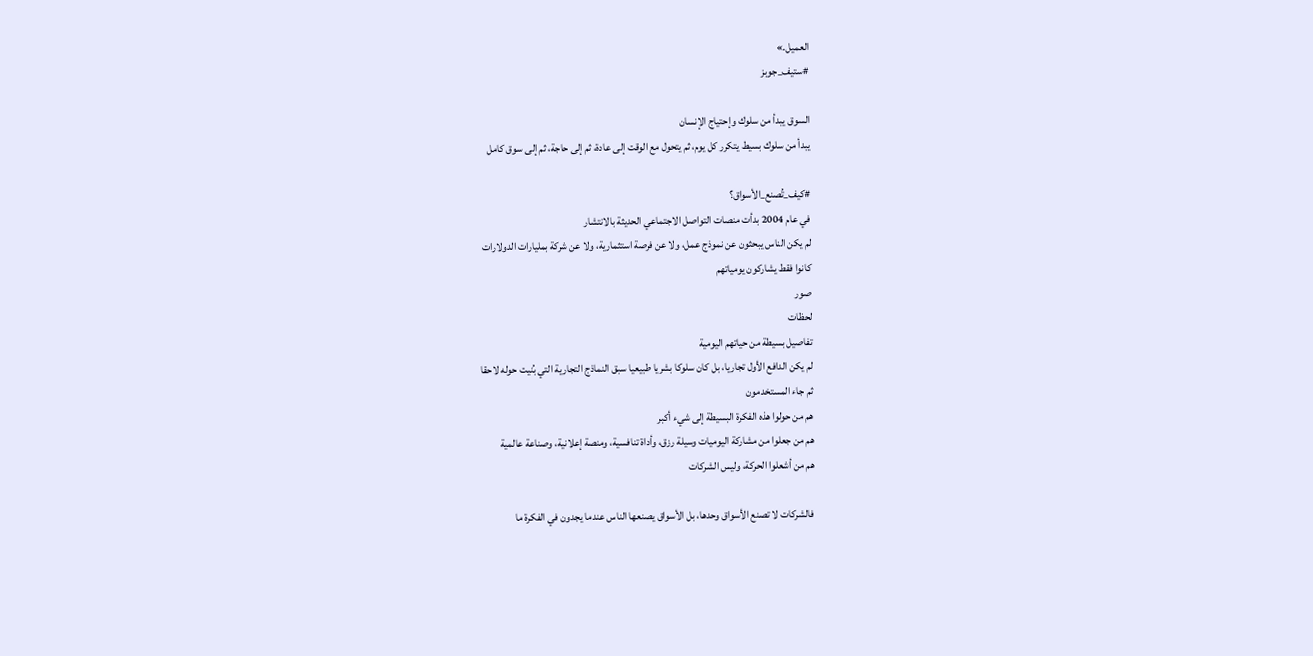العميل.»
#ستيف_جوبز

السوق يبدأ من سلوك وإحتياج الإنسان
يبدأ من سلوك بسيط يتكرر كل يوم، ثم يتحول مع الوقت إلى عادة، ثم إلى حاجة، ثم إلى سوق كامل

#كيف_تُصنع_الأسواق؟
في عام 2004 بدأت منصات التواصل الاجتماعي الحديثة بالانتشار
لم يكن الناس يبحثون عن نموذج عمل، ولا عن فرصة استثمارية، ولا عن شركة بمليارات الدولارات
كانوا فقط يشاركون يومياتهم
صور
لحظات
تفاصيل بسيطة من حياتهم اليومية
لم يكن الدافع الأول تجاريا، بل كان سلوكا بشريا طبيعيا سبق النماذج التجارية التي بُنيت حوله لاحقا
ثم جاء المستخدمون
هم من حولوا هذه الفكرة البسيطة إلى شيء أكبر
هم من جعلوا من مشاركة اليوميات وسيلة رزق، وأداة تنافسية، ومنصة إعلانية، وصناعة عالمية
هم من أشعلوا الحركة، وليس الشركات

فالشركات لا تصنع الأسواق وحدها، بل الأسواق يصنعها الناس عندما يجدون في الفكرة ما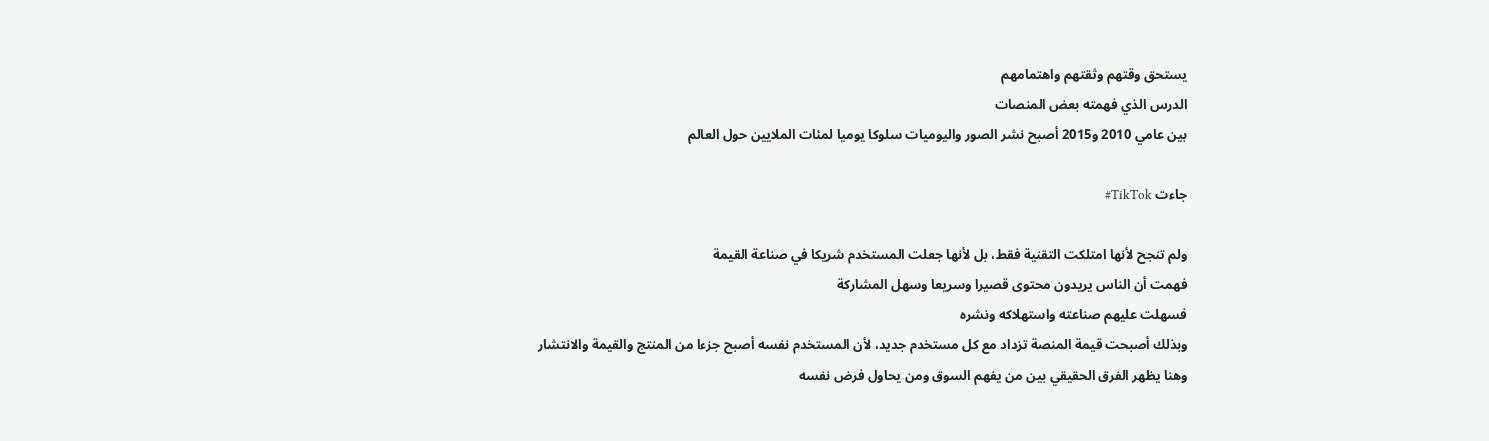يستحق وقتهم وثقتهم واهتمامهم
الدرس الذي فهمته بعض المنصات
بين عامي 2010 و2015 أصبح نشر الصور واليوميات سلوكا يوميا لمئات الملايين حول العالم

جاءت TikTok#

ولم تنجح لأنها امتلكت التقنية فقط، بل لأنها جعلت المستخدم شريكا في صناعة القيمة
فهمت أن الناس يريدون محتوى قصيرا وسريعا وسهل المشاركة
فسهلت عليهم صناعته واستهلاكه ونشره
وبذلك أصبحت قيمة المنصة تزداد مع كل مستخدم جديد، لأن المستخدم نفسه أصبح جزءا من المنتج والقيمة والانتشار
وهنا يظهر الفرق الحقيقي بين من يفهم السوق ومن يحاول فرض نفسه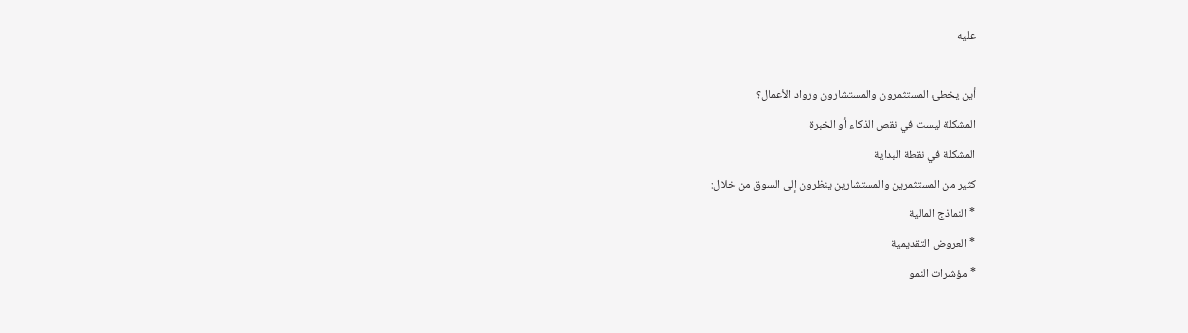عليه

أين يخطئ المستثمرون والمستشارون ورواد الأعمال؟
المشكلة ليست في نقص الذكاء أو الخبرة
المشكلة في نقطة البداية
كثير من المستثمرين والمستشارين ينظرون إلى السوق من خلال:
* النماذج المالية
* العروض التقديمية
* مؤشرات النمو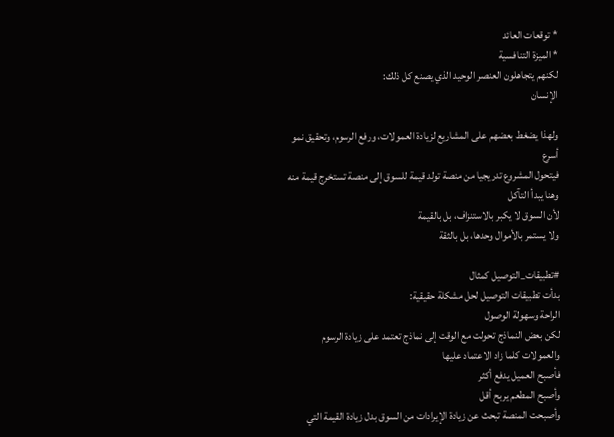* توقعات العائد
* الميزة التنافسية
لكنهم يتجاهلون العنصر الوحيد الذي يصنع كل ذلك:
الإنسان

ولهذا يضغط بعضهم على المشاريع لزيادة العمولات، ورفع الرسوم، وتحقيق نمو أسرع
فيتحول المشروع تدريجيا من منصة تولد قيمة للسوق إلى منصة تستخرج قيمة منه
وهنا يبدأ التآكل
لأن السوق لا يكبر بالاستنزاف، بل بالقيمة
ولا يستمر بالأموال وحدها، بل بالثقة

#تطبيقات_التوصيل كمثال
بدأت تطبيقات التوصيل لحل مشكلة حقيقية:
الراحة وسهولة الوصول
لكن بعض النماذج تحولت مع الوقت إلى نماذج تعتمد على زيادة الرسوم والعمولات كلما زاد الاعتماد عليها
فأصبح العميل يدفع أكثر
وأصبح المطعم يربح أقل
وأصبحت المنصة تبحث عن زيادة الإيرادات من السوق بدل زيادة القيمة التي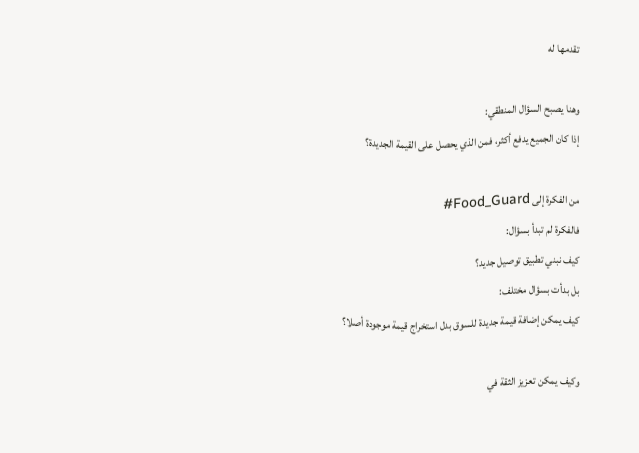تقدمها له

وهنا يصبح السؤال المنطقي:
إذا كان الجميع يدفع أكثر، فمن الذي يحصل على القيمة الجديدة؟

من الفكرة إلى Food_Guard#
فالفكرة لم تبدأ بسؤال:
كيف نبني تطبيق توصيل جديد؟
بل بدأت بسؤال مختلف:
كيف يمكن إضافة قيمة جديدة للسوق بدل استخراج قيمة موجودة أصلا؟

وكيف يمكن تعزيز الثقة في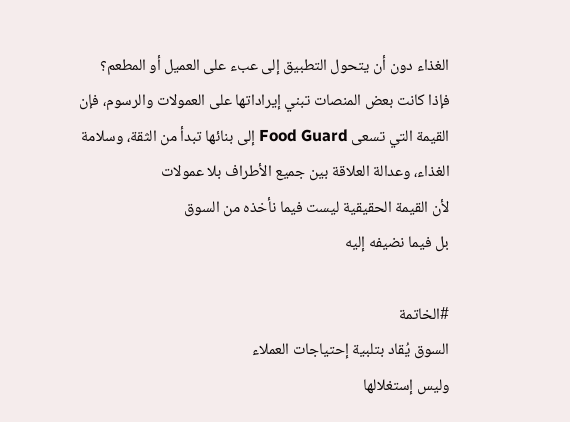الغذاء دون أن يتحول التطبيق إلى عبء على العميل أو المطعم؟
فإذا كانت بعض المنصات تبني إيراداتها على العمولات والرسوم، فإن القيمة التي تسعى Food Guard إلى بنائها تبدأ من الثقة، وسلامة الغذاء، وعدالة العلاقة بين جميع الأطراف بلا عمولات
لأن القيمة الحقيقية ليست فيما نأخذه من السوق
بل فيما نضيفه إليه

#الخاتمة
السوق يُقاد بتلبية إحتياجات العملاء
وليس إستغلالها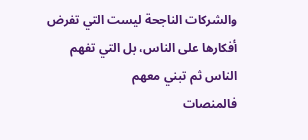والشركات الناجحة ليست التي تفرض أفكارها على الناس، بل التي تفهم الناس ثم تبني معهم
فالمنصات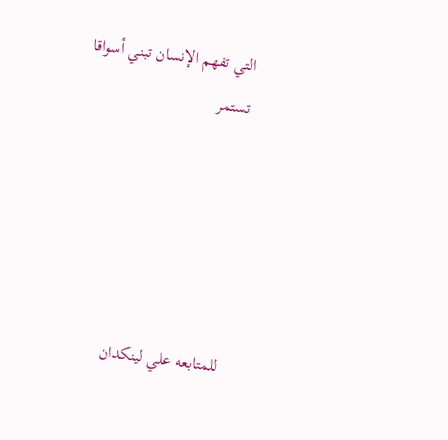التي تفهم الإنسان تبني أسواقا تستمر





للمتابعه علي لينكدان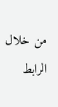من خلال الرابط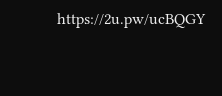https://2u.pw/ucBQGY